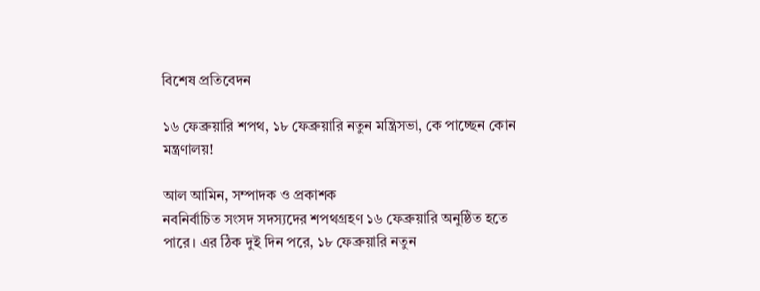বিশেষ প্রতিবেদন

১৬ ফেব্রুয়ারি শপথ, ১৮ ফেব্রুয়ারি নতুন মন্ত্রিসভা, কে পাচ্ছেন কোন মন্ত্রণালয়!

আল আমিন, সম্পাদক ও প্রকাশক
নবনির্বাচিত সংসদ সদস্যদের শপথগ্রহণ ১৬ ফেব্রুয়ারি অনুষ্ঠিত হতে পারে। এর ঠিক দুই দিন পরে, ১৮ ফেব্রুয়ারি নতুন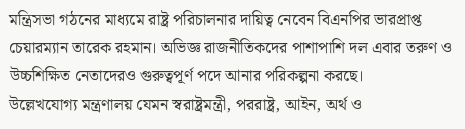মন্ত্রিসভা গঠনের মাধ্যমে রাষ্ট্র পরিচালনার দায়িত্ব নেবেন বিএনপির ভারপ্রাপ্ত চেয়ারম্যান তারেক রহমান। অভিজ্ঞ রাজনীতিকদের পাশাপাশি দল এবার তরুণ ও উচ্চশিক্ষিত নেতাদেরও গুরুত্বপূর্ণ পদে আনার পরিকল্পনা করছে।
উল্লেখযোগ্য মন্ত্রণালয় যেমন স্বরাষ্ট্রমন্ত্রী, পররাষ্ট্র, আইন, অর্থ ও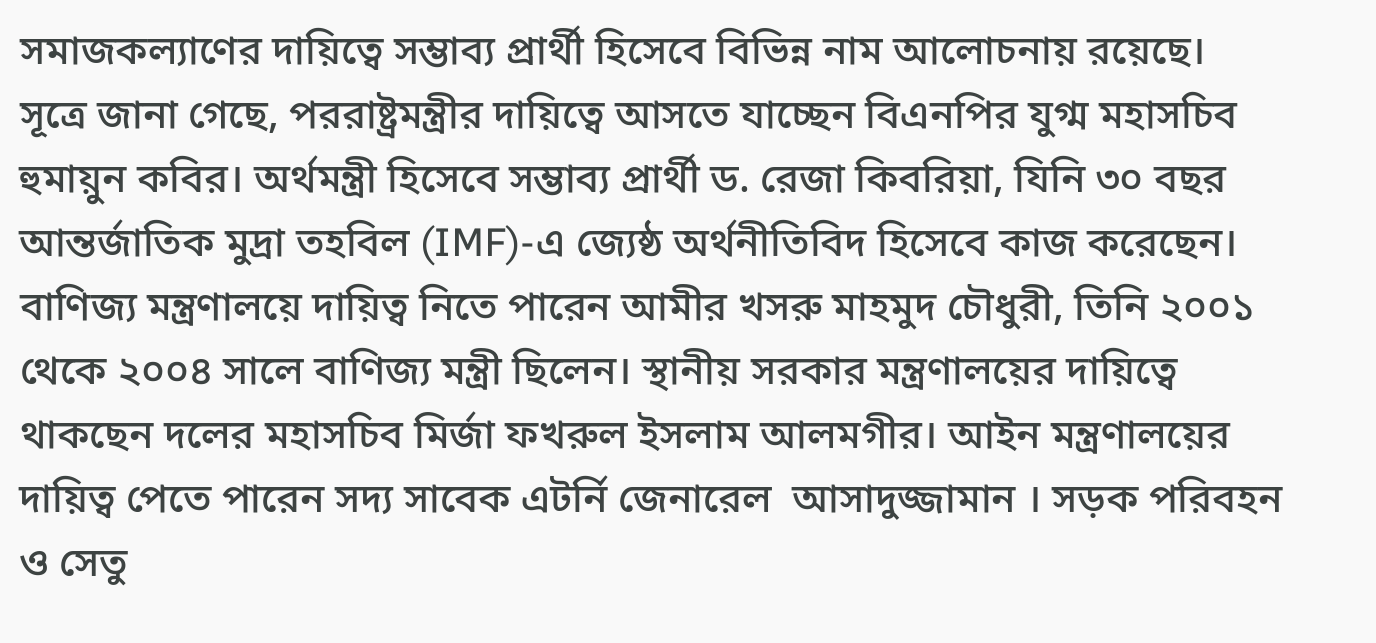সমাজকল্যাণের দায়িত্বে সম্ভাব্য প্রার্থী হিসেবে বিভিন্ন নাম আলোচনায় রয়েছে।
সূত্রে জানা গেছে, পররাষ্ট্রমন্ত্রীর দায়িত্বে আসতে যাচ্ছেন বিএনপির যুগ্ম মহাসচিব হুমায়ুন কবির। অর্থমন্ত্রী হিসেবে সম্ভাব্য প্রার্থী ড. রেজা কিবরিয়া, যিনি ৩০ বছর আন্তর্জাতিক মুদ্রা তহবিল (IMF)-এ জ্যেষ্ঠ অর্থনীতিবিদ হিসেবে কাজ করেছেন।
বাণিজ্য মন্ত্রণালয়ে দায়িত্ব নিতে পারেন আমীর খসরু মাহমুদ চৌধুরী, তিনি ২০০১ থেকে ২০০৪ সালে বাণিজ্য মন্ত্রী ছিলেন। স্থানীয় সরকার মন্ত্রণালয়ের দায়িত্বে থাকছেন দলের মহাসচিব মির্জা ফখরুল ইসলাম আলমগীর। আইন মন্ত্রণালয়ের দায়িত্ব পেতে পারেন সদ্য সাবেক এটর্নি জেনারেল  আসাদুজ্জামান । সড়ক পরিবহন ও সেতু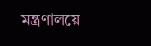মন্ত্রণালয়ে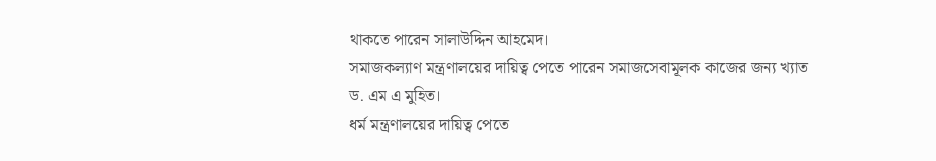থাকতে পারেন সালাউদ্দিন আহমেদ।
সমাজকল্যাণ মন্ত্রণালয়ের দায়িত্ব পেতে পারেন সমাজসেবামূলক কাজের জন্য খ্যাত ড. এম এ মুহিত।
ধর্ম মন্ত্রণালয়ের দায়িত্ব পেতে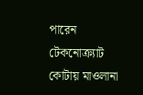পারেন টেকনোক্র্যাট কোটায় মাওলানা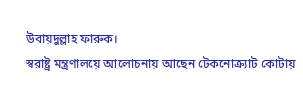উবায়দুল্লাহ ফারুক।
স্বরাষ্ট্র মন্ত্রণালয়ে আলোচনায় আছেন টেকনোক্র্যাট কোটায়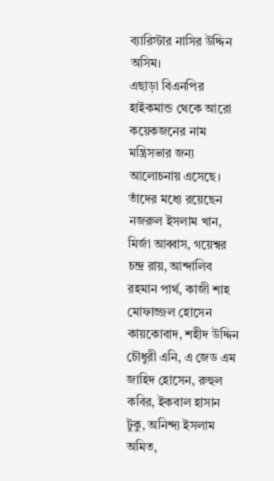ব্যারিস্টার নাসির উদ্দিন অসিম।
এছাড়া বিএনপির হাইকমান্ড থেকে আরো কয়েকজনের নাম মন্ত্রিসভার জন্য আলোচনায় এসেছে। তাঁদের মধ্যে রয়েছেন নজরুল ইসলাম খান, মির্জা আব্বাস, গয়েশ্বর চন্দ্র রায়, আন্দালিব রহমান পার্থ, কাজী শাহ মোফাজ্জল হোসেন কায়কোবাদ, শহীদ উদ্দিন চৌধুরী এনি, এ জেড এম জাহিদ হোসেন, রুহুল কবির, ইকবাল হাসান টুকু, অনিন্দ্য ইসলাম অমিত,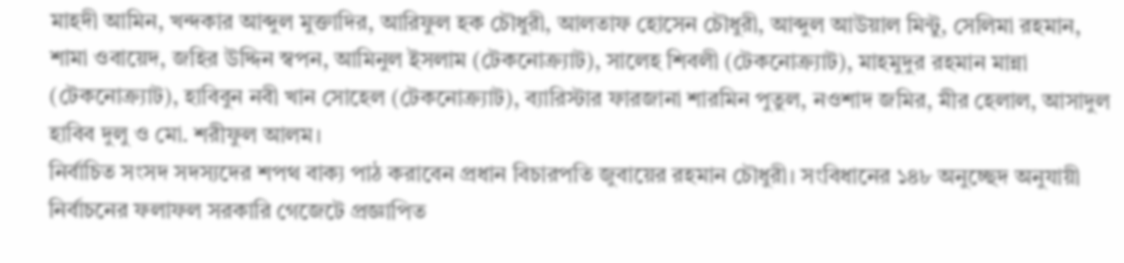মাহদী আমিন, খন্দকার আব্দুল মুক্তাদির, আরিফুল হক চৌধুরী, আলতাফ হোসেন চৌধুরী, আব্দুল আউয়াল মিন্টু, সেলিমা রহমান, শামা ওবায়েদ, জহির উদ্দিন স্বপন, আমিনুল ইসলাম (টেকনোক্র্যাট), সালেহ শিবলী (টেকনোক্র্যাট), মাহমুদুর রহমান মান্না (টেকনোক্র্যাট), হাবিবুন নবী খান সোহেল (টেকনোক্র্যাট), ব্যারিস্টার ফারজানা শারমিন পুতুল, নওশাদ জমির, মীর হেলাল, আসাদুল হাবিব দুলু ও মো. শরীফুল আলম।
নির্বাচিত সংসদ সদস্যদের শপথ বাক্য পাঠ করাবেন প্রধান বিচারপতি জুবায়ের রহমান চৌধুরী। সংবিধানের ১৪৮ অনুচ্ছেদ অনুযায়ী নির্বাচনের ফলাফল সরকারি গেজেটে প্রজ্ঞাপিত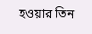হওয়ার তিন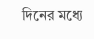দিনের মধ্যে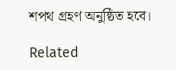শপথ গ্রহণ অনুষ্ঠিত হবে।

Related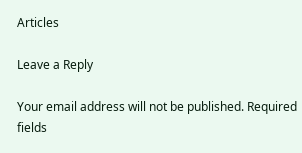Articles

Leave a Reply

Your email address will not be published. Required fields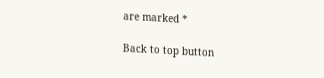are marked *

Back to top button